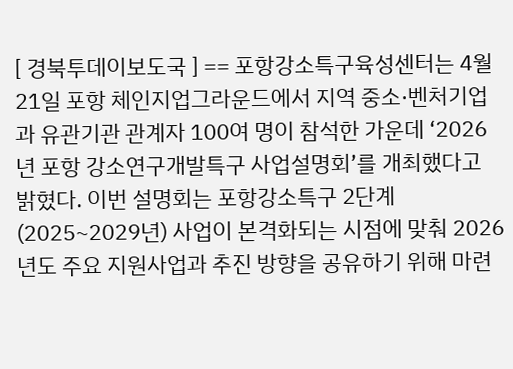[ 경북투데이보도국 ] == 포항강소특구육성센터는 4월 21일 포항 체인지업그라운드에서 지역 중소·벤처기업과 유관기관 관계자 100여 명이 참석한 가운데 ‘2026년 포항 강소연구개발특구 사업설명회’를 개최했다고 밝혔다. 이번 설명회는 포항강소특구 2단계(2025~2029년) 사업이 본격화되는 시점에 맞춰 2026년도 주요 지원사업과 추진 방향을 공유하기 위해 마련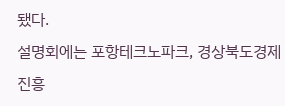됐다.
설명회에는 포항테크노파크, 경상북도경제진흥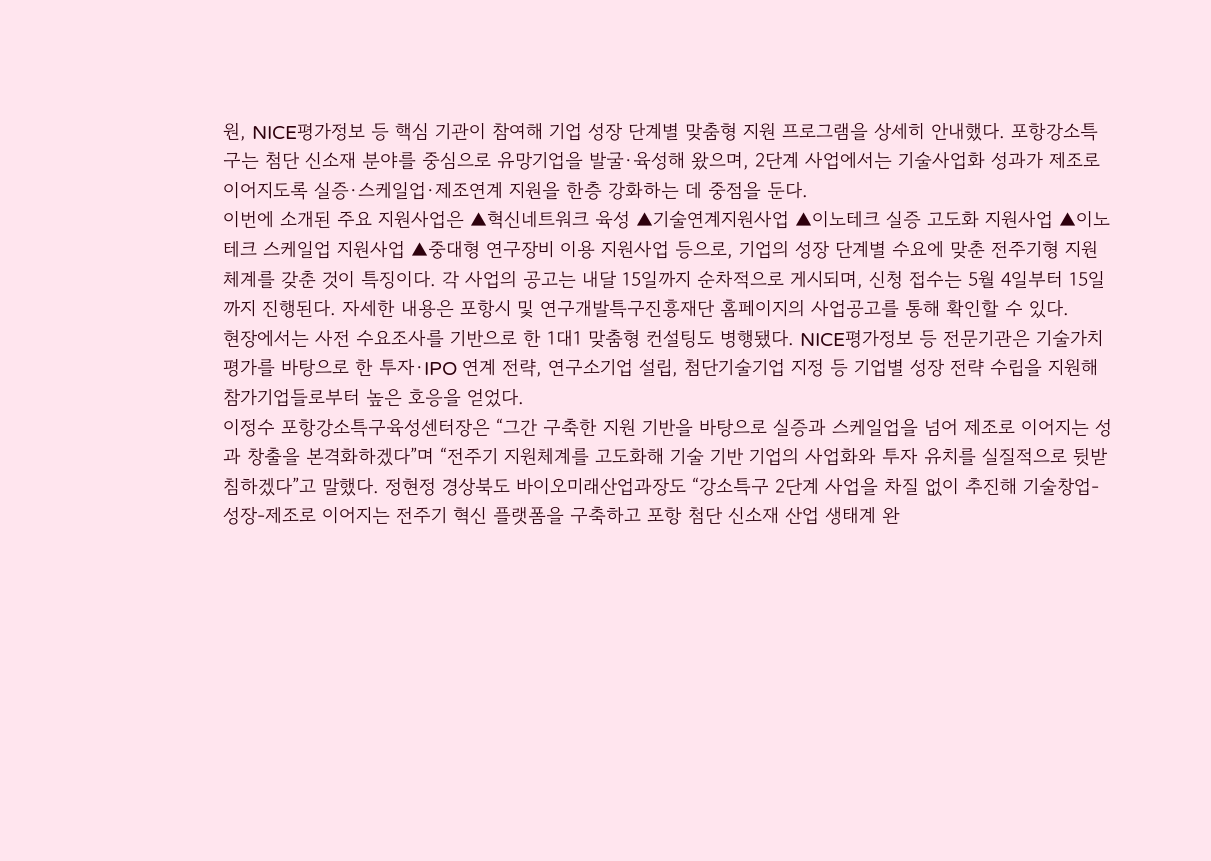원, NICE평가정보 등 핵심 기관이 참여해 기업 성장 단계별 맞춤형 지원 프로그램을 상세히 안내했다. 포항강소특구는 첨단 신소재 분야를 중심으로 유망기업을 발굴·육성해 왔으며, 2단계 사업에서는 기술사업화 성과가 제조로 이어지도록 실증·스케일업·제조연계 지원을 한층 강화하는 데 중점을 둔다.
이번에 소개된 주요 지원사업은 ▲혁신네트워크 육성 ▲기술연계지원사업 ▲이노테크 실증 고도화 지원사업 ▲이노테크 스케일업 지원사업 ▲중대형 연구장비 이용 지원사업 등으로, 기업의 성장 단계별 수요에 맞춘 전주기형 지원 체계를 갖춘 것이 특징이다. 각 사업의 공고는 내달 15일까지 순차적으로 게시되며, 신청 접수는 5월 4일부터 15일까지 진행된다. 자세한 내용은 포항시 및 연구개발특구진흥재단 홈페이지의 사업공고를 통해 확인할 수 있다.
현장에서는 사전 수요조사를 기반으로 한 1대1 맞춤형 컨설팅도 병행됐다. NICE평가정보 등 전문기관은 기술가치평가를 바탕으로 한 투자·IPO 연계 전략, 연구소기업 설립, 첨단기술기업 지정 등 기업별 성장 전략 수립을 지원해 참가기업들로부터 높은 호응을 얻었다.
이정수 포항강소특구육성센터장은 “그간 구축한 지원 기반을 바탕으로 실증과 스케일업을 넘어 제조로 이어지는 성과 창출을 본격화하겠다”며 “전주기 지원체계를 고도화해 기술 기반 기업의 사업화와 투자 유치를 실질적으로 뒷받침하겠다”고 말했다. 정현정 경상북도 바이오미래산업과장도 “강소특구 2단계 사업을 차질 없이 추진해 기술창업-성장-제조로 이어지는 전주기 혁신 플랫폼을 구축하고 포항 첨단 신소재 산업 생태계 완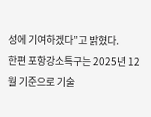성에 기여하겠다”고 밝혔다.
한편 포항강소특구는 2025년 12월 기준으로 기술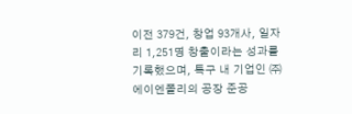이전 379건, 창업 93개사, 일자리 1,251명 창출이라는 성과를 기록했으며, 특구 내 기업인 ㈜에이엔폴리의 공장 준공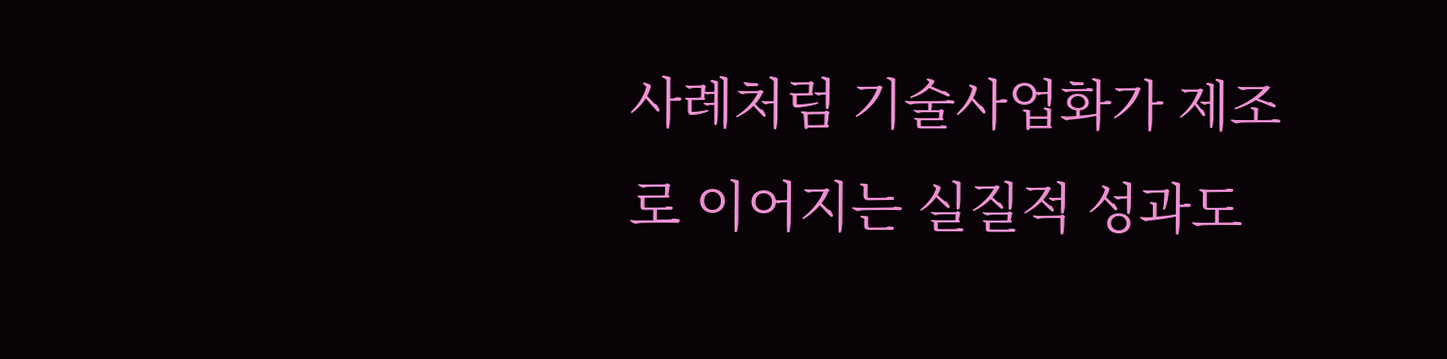사례처럼 기술사업화가 제조로 이어지는 실질적 성과도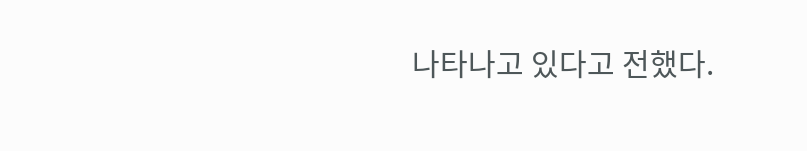나타나고 있다고 전했다.